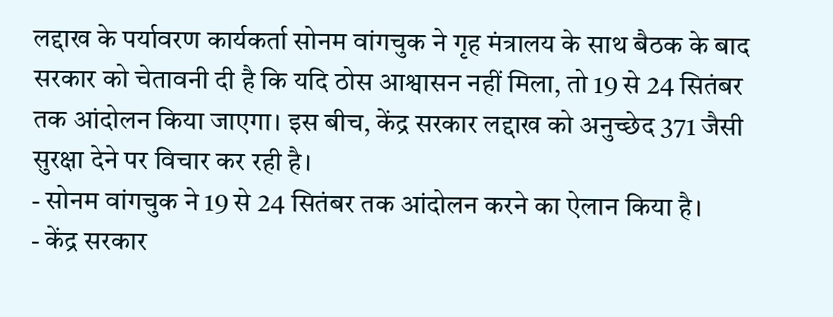लद्दाख के पर्यावरण कार्यकर्ता सोनम वांगचुक ने गृह मंत्रालय के साथ बैठक के बाद सरकार को चेतावनी दी है कि यदि ठोस आश्वासन नहीं मिला, तो 19 से 24 सितंबर तक आंदोलन किया जाएगा। इस बीच, केंद्र सरकार लद्दाख को अनुच्छेद 371 जैसी सुरक्षा देने पर विचार कर रही है।
- सोनम वांगचुक ने 19 से 24 सितंबर तक आंदोलन करने का ऐलान किया है।
- केंद्र सरकार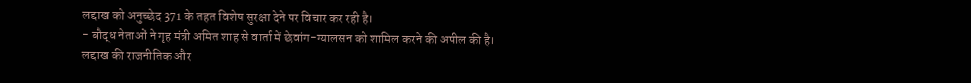लद्दाख को अनुच्छेद 371 के तहत विशेष सुरक्षा देने पर विचार कर रही है।
- बौद्ध नेताओं ने गृह मंत्री अमित शाह से वार्ता में छेवांग-ग्यालसन को शामिल करने की अपील की है।
लद्दाख की राजनीतिक और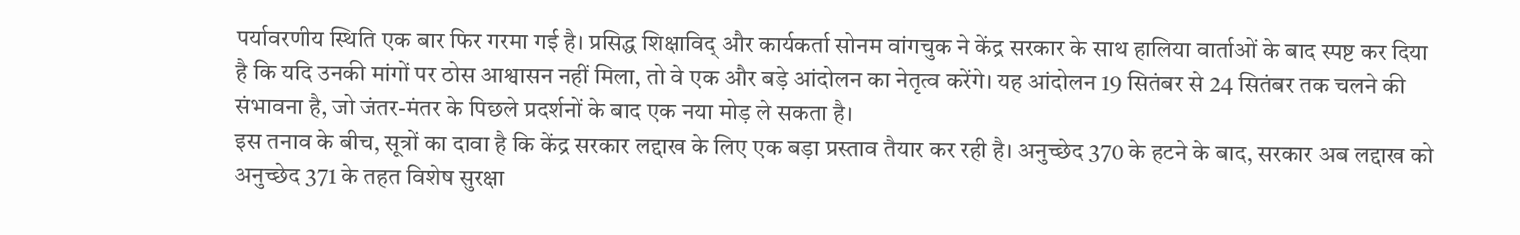पर्यावरणीय स्थिति एक बार फिर गरमा गई है। प्रसिद्ध शिक्षाविद् और कार्यकर्ता सोनम वांगचुक ने केंद्र सरकार के साथ हालिया वार्ताओं के बाद स्पष्ट कर दिया है कि यदि उनकी मांगों पर ठोस आश्वासन नहीं मिला, तो वे एक और बड़े आंदोलन का नेतृत्व करेंगे। यह आंदोलन 19 सितंबर से 24 सितंबर तक चलने की संभावना है, जो जंतर-मंतर के पिछले प्रदर्शनों के बाद एक नया मोड़ ले सकता है।
इस तनाव के बीच, सूत्रों का दावा है कि केंद्र सरकार लद्दाख के लिए एक बड़ा प्रस्ताव तैयार कर रही है। अनुच्छेद 370 के हटने के बाद, सरकार अब लद्दाख को अनुच्छेद 371 के तहत विशेष सुरक्षा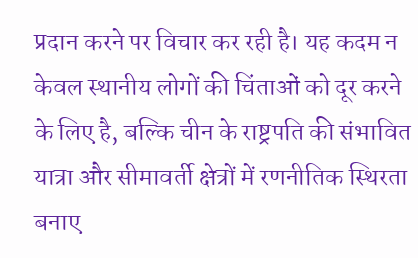प्रदान करने पर विचार कर रही है। यह कदम न केवल स्थानीय लोगों की चिंताओं को दूर करने के लिए है, बल्कि चीन के राष्ट्रपति की संभावित यात्रा और सीमावर्ती क्षेत्रों में रणनीतिक स्थिरता बनाए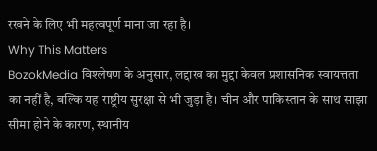रखने के लिए भी महत्वपूर्ण माना जा रहा है।
Why This Matters
BozokMedia विश्लेषण के अनुसार, लद्दाख का मुद्दा केवल प्रशासनिक स्वायत्तता का नहीं है, बल्कि यह राष्ट्रीय सुरक्षा से भी जुड़ा है। चीन और पाकिस्तान के साथ साझा सीमा होने के कारण, स्थानीय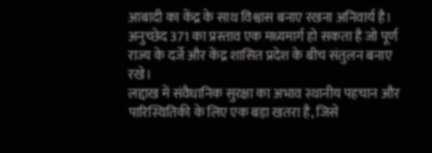आबादी का केंद्र के साथ विश्वास बनाए रखना अनिवार्य है। अनुच्छेद 371 का प्रस्ताव एक मध्यमार्ग हो सकता है जो पूर्ण राज्य के दर्जे और केंद्र शासित प्रदेश के बीच संतुलन बनाए रखे।
लद्दाख में संवैधानिक सुरक्षा का अभाव स्थानीय पहचान और पारिस्थितिकी के लिए एक बड़ा खतरा है, जिसे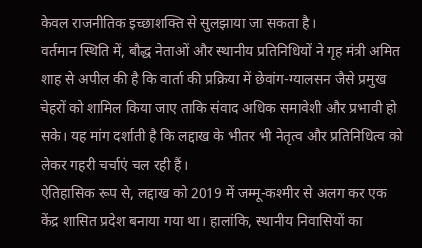केवल राजनीतिक इच्छाशक्ति से सुलझाया जा सकता है।
वर्तमान स्थिति में, बौद्ध नेताओं और स्थानीय प्रतिनिधियों ने गृह मंत्री अमित शाह से अपील की है कि वार्ता की प्रक्रिया में छेवांग-ग्यालसन जैसे प्रमुख चेहरों को शामिल किया जाए ताकि संवाद अधिक समावेशी और प्रभावी हो सके। यह मांग दर्शाती है कि लद्दाख के भीतर भी नेतृत्व और प्रतिनिधित्व को लेकर गहरी चर्चाएं चल रही हैं।
ऐतिहासिक रूप से, लद्दाख को 2019 में जम्मू-कश्मीर से अलग कर एक केंद्र शासित प्रदेश बनाया गया था। हालांकि, स्थानीय निवासियों का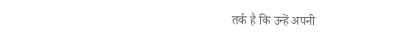तर्क है कि उन्हें अपनी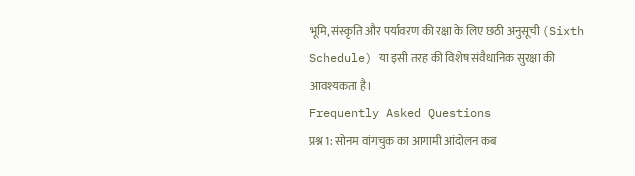भूमि, संस्कृति और पर्यावरण की रक्षा के लिए छठी अनुसूची (Sixth Schedule) या इसी तरह की विशेष संवैधानिक सुरक्षा की आवश्यकता है।
Frequently Asked Questions
प्रश्न 1: सोनम वांगचुक का आगामी आंदोलन कब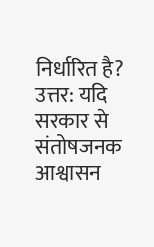निर्धारित है?
उत्तर: यदि सरकार से संतोषजनक आश्वासन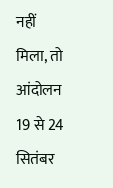नहीं मिला, तो आंदोलन 19 से 24 सितंबर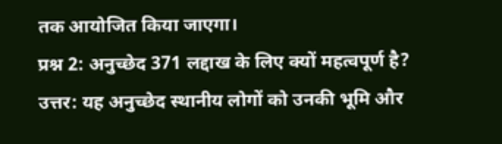तक आयोजित किया जाएगा।
प्रश्न 2: अनुच्छेद 371 लद्दाख के लिए क्यों महत्वपूर्ण है?
उत्तर: यह अनुच्छेद स्थानीय लोगों को उनकी भूमि और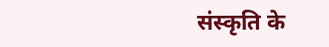संस्कृति के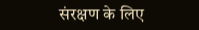संरक्षण के लिए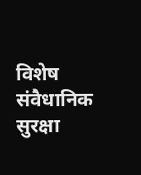विशेष संवैधानिक सुरक्षा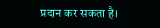प्रदान कर सकता है।